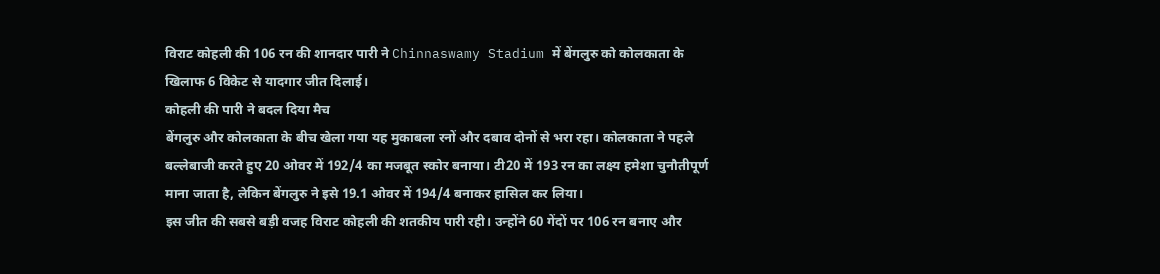विराट कोहली की 106 रन की शानदार पारी ने Chinnaswamy Stadium में बेंगलुरु को कोलकाता के खिलाफ 6 विकेट से यादगार जीत दिलाई।
कोहली की पारी ने बदल दिया मैच
बेंगलुरु और कोलकाता के बीच खेला गया यह मुकाबला रनों और दबाव दोनों से भरा रहा। कोलकाता ने पहले बल्लेबाजी करते हुए 20 ओवर में 192/4 का मजबूत स्कोर बनाया। टी20 में 193 रन का लक्ष्य हमेशा चुनौतीपूर्ण माना जाता है, लेकिन बेंगलुरु ने इसे 19.1 ओवर में 194/4 बनाकर हासिल कर लिया।
इस जीत की सबसे बड़ी वजह विराट कोहली की शतकीय पारी रही। उन्होंने 60 गेंदों पर 106 रन बनाए और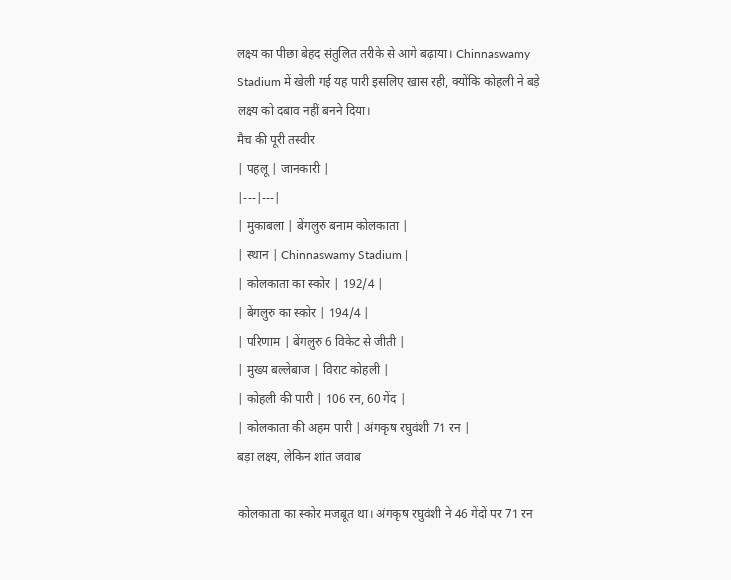लक्ष्य का पीछा बेहद संतुलित तरीके से आगे बढ़ाया। Chinnaswamy Stadium में खेली गई यह पारी इसलिए खास रही, क्योंकि कोहली ने बड़े लक्ष्य को दबाव नहीं बनने दिया।
मैच की पूरी तस्वीर
| पहलू | जानकारी |
|---|---|
| मुकाबला | बेंगलुरु बनाम कोलकाता |
| स्थान | Chinnaswamy Stadium |
| कोलकाता का स्कोर | 192/4 |
| बेंगलुरु का स्कोर | 194/4 |
| परिणाम | बेंगलुरु 6 विकेट से जीती |
| मुख्य बल्लेबाज | विराट कोहली |
| कोहली की पारी | 106 रन, 60 गेंद |
| कोलकाता की अहम पारी | अंगकृष रघुवंशी 71 रन |
बड़ा लक्ष्य, लेकिन शांत जवाब

कोलकाता का स्कोर मजबूत था। अंगकृष रघुवंशी ने 46 गेंदों पर 71 रन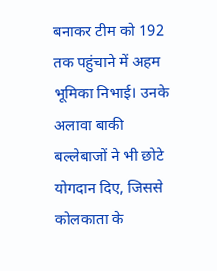बनाकर टीम को 192 तक पहुंचाने में अहम भूमिका निभाई। उनके अलावा बाकी बल्लेबाजों ने भी छोटे योगदान दिए, जिससे कोलकाता के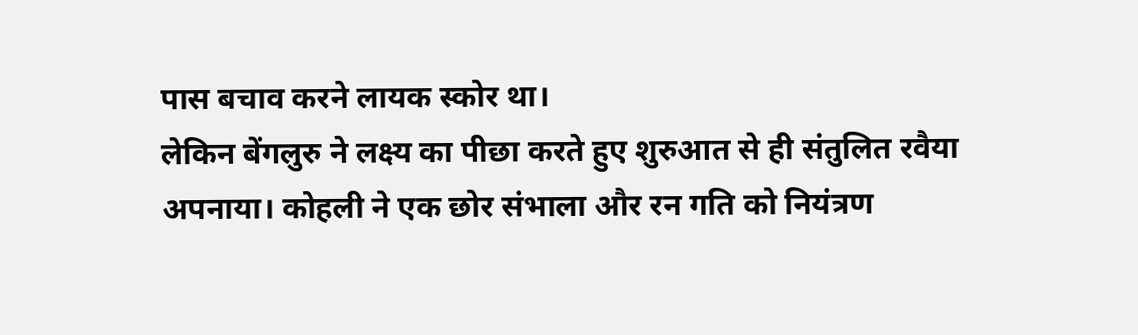पास बचाव करने लायक स्कोर था।
लेकिन बेंगलुरु ने लक्ष्य का पीछा करते हुए शुरुआत से ही संतुलित रवैया अपनाया। कोहली ने एक छोर संभाला और रन गति को नियंत्रण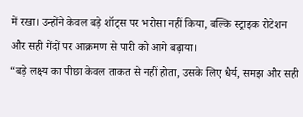में रखा। उन्होंने केवल बड़े शॉट्स पर भरोसा नहीं किया, बल्कि स्ट्राइक रोटेशन और सही गेंदों पर आक्रमण से पारी को आगे बढ़ाया।
“बड़े लक्ष्य का पीछा केवल ताकत से नहीं होता, उसके लिए धैर्य, समझ और सही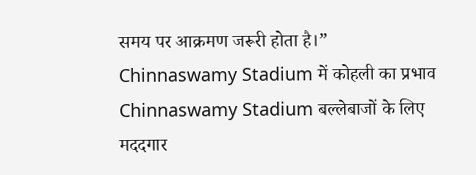समय पर आक्रमण जरूरी होता है।”
Chinnaswamy Stadium में कोहली का प्रभाव
Chinnaswamy Stadium बल्लेबाजों के लिए मददगार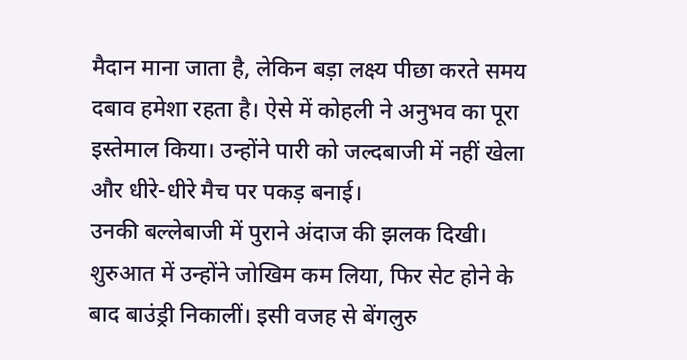मैदान माना जाता है, लेकिन बड़ा लक्ष्य पीछा करते समय दबाव हमेशा रहता है। ऐसे में कोहली ने अनुभव का पूरा इस्तेमाल किया। उन्होंने पारी को जल्दबाजी में नहीं खेला और धीरे-धीरे मैच पर पकड़ बनाई।
उनकी बल्लेबाजी में पुराने अंदाज की झलक दिखी। शुरुआत में उन्होंने जोखिम कम लिया, फिर सेट होने के बाद बाउंड्री निकालीं। इसी वजह से बेंगलुरु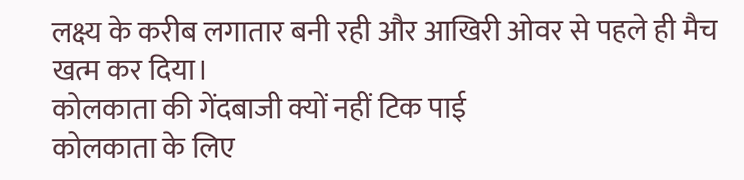लक्ष्य के करीब लगातार बनी रही और आखिरी ओवर से पहले ही मैच खत्म कर दिया।
कोलकाता की गेंदबाजी क्यों नहीं टिक पाई
कोलकाता के लिए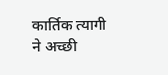कार्तिक त्यागी ने अच्छी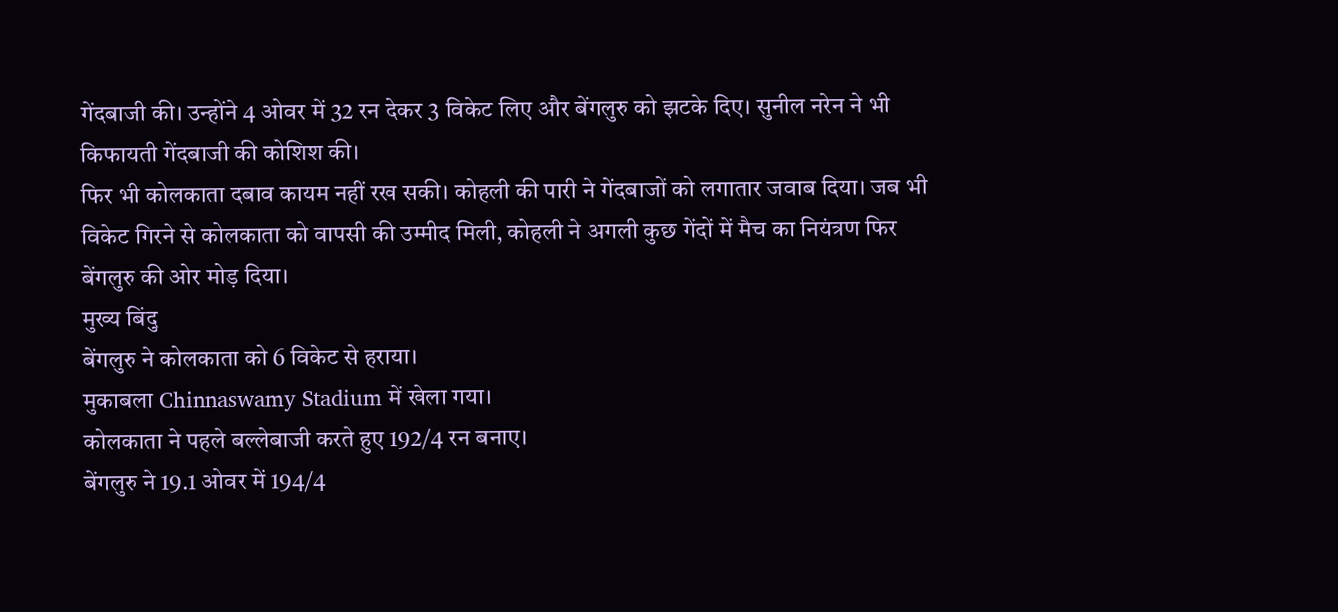गेंदबाजी की। उन्होंने 4 ओवर में 32 रन देकर 3 विकेट लिए और बेंगलुरु को झटके दिए। सुनील नरेन ने भी किफायती गेंदबाजी की कोशिश की।
फिर भी कोलकाता दबाव कायम नहीं रख सकी। कोहली की पारी ने गेंदबाजों को लगातार जवाब दिया। जब भी विकेट गिरने से कोलकाता को वापसी की उम्मीद मिली, कोहली ने अगली कुछ गेंदों में मैच का नियंत्रण फिर बेंगलुरु की ओर मोड़ दिया।
मुख्य बिंदु
बेंगलुरु ने कोलकाता को 6 विकेट से हराया।
मुकाबला Chinnaswamy Stadium में खेला गया।
कोलकाता ने पहले बल्लेबाजी करते हुए 192/4 रन बनाए।
बेंगलुरु ने 19.1 ओवर में 194/4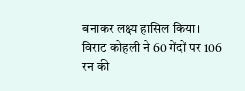बनाकर लक्ष्य हासिल किया।
विराट कोहली ने 60 गेंदों पर 106 रन की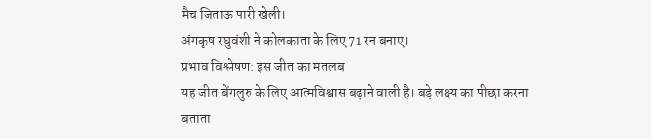मैच जिताऊ पारी खेली।
अंगकृष रघुवंशी ने कोलकाता के लिए 71 रन बनाए।
प्रभाव विश्लेषण: इस जीत का मतलब
यह जीत बेंगलुरु के लिए आत्मविश्वास बढ़ाने वाली है। बड़े लक्ष्य का पीछा करना बताता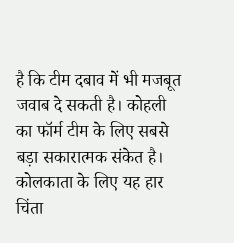है कि टीम दबाव में भी मजबूत जवाब दे सकती है। कोहली का फॉर्म टीम के लिए सबसे बड़ा सकारात्मक संकेत है।
कोलकाता के लिए यह हार चिंता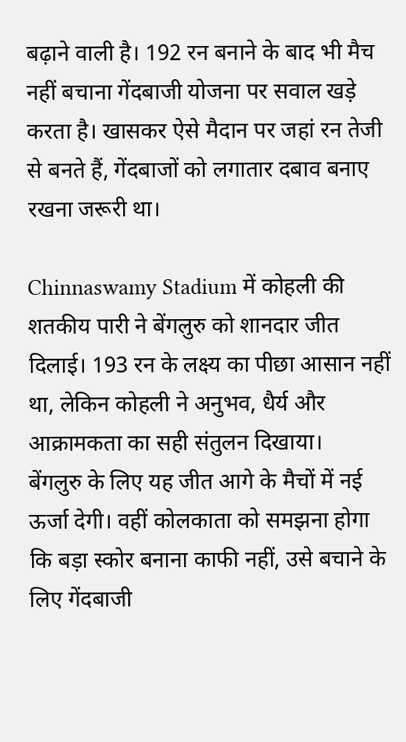बढ़ाने वाली है। 192 रन बनाने के बाद भी मैच नहीं बचाना गेंदबाजी योजना पर सवाल खड़े करता है। खासकर ऐसे मैदान पर जहां रन तेजी से बनते हैं, गेंदबाजों को लगातार दबाव बनाए रखना जरूरी था।

Chinnaswamy Stadium में कोहली की शतकीय पारी ने बेंगलुरु को शानदार जीत दिलाई। 193 रन के लक्ष्य का पीछा आसान नहीं था, लेकिन कोहली ने अनुभव, धैर्य और आक्रामकता का सही संतुलन दिखाया।
बेंगलुरु के लिए यह जीत आगे के मैचों में नई ऊर्जा देगी। वहीं कोलकाता को समझना होगा कि बड़ा स्कोर बनाना काफी नहीं, उसे बचाने के लिए गेंदबाजी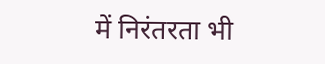में निरंतरता भी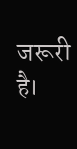जरूरी है।